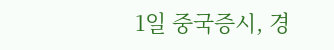1일 중국증시, 경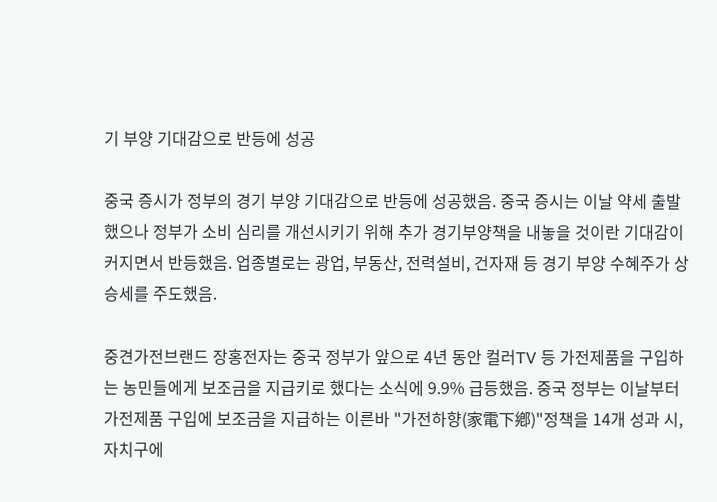기 부양 기대감으로 반등에 성공

중국 증시가 정부의 경기 부양 기대감으로 반등에 성공했음. 중국 증시는 이날 약세 출발했으나 정부가 소비 심리를 개선시키기 위해 추가 경기부양책을 내놓을 것이란 기대감이 커지면서 반등했음. 업종별로는 광업, 부동산, 전력설비, 건자재 등 경기 부양 수혜주가 상승세를 주도했음.

중견가전브랜드 장홍전자는 중국 정부가 앞으로 4년 동안 컬러TV 등 가전제품을 구입하는 농민들에게 보조금을 지급키로 했다는 소식에 9.9% 급등했음. 중국 정부는 이날부터 가전제품 구입에 보조금을 지급하는 이른바 "가전하향(家電下鄕)"정책을 14개 성과 시, 자치구에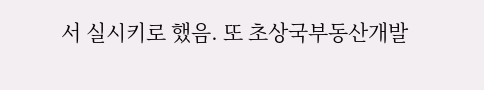서 실시키로 했음. 또 초상국부동산개발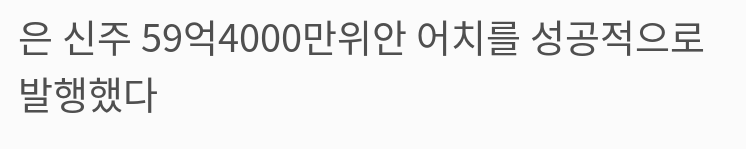은 신주 59억4000만위안 어치를 성공적으로 발행했다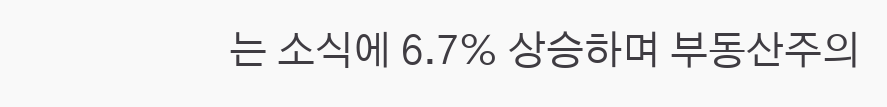는 소식에 6.7% 상승하며 부동산주의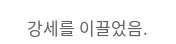강세를 이끌었음.